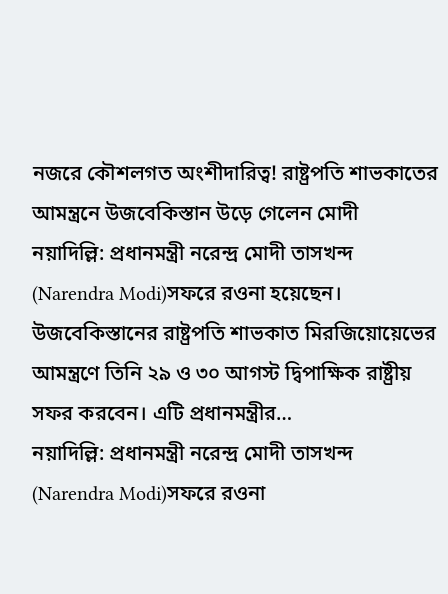নজরে কৌশলগত অংশীদারিত্ব! রাষ্ট্রপতি শাভকাতের আমন্ত্রনে উজবেকিস্তান উড়ে গেলেন মোদী
নয়াদিল্লি: প্রধানমন্ত্রী নরেন্দ্র মোদী তাসখন্দ (Narendra Modi)সফরে রওনা হয়েছেন। উজবেকিস্তানের রাষ্ট্রপতি শাভকাত মিরজিয়োয়েভের আমন্ত্রণে তিনি ২৯ ও ৩০ আগস্ট দ্বিপাক্ষিক রাষ্ট্রীয় সফর করবেন। এটি প্রধানমন্ত্রীর…
নয়াদিল্লি: প্রধানমন্ত্রী নরেন্দ্র মোদী তাসখন্দ (Narendra Modi)সফরে রওনা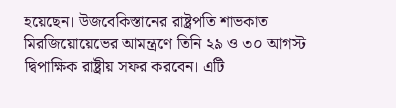হয়েছেন। উজবেকিস্তানের রাষ্ট্রপতি শাভকাত মিরজিয়োয়েভের আমন্ত্রণে তিনি ২৯ ও ৩০ আগস্ট দ্বিপাক্ষিক রাষ্ট্রীয় সফর করবেন। এটি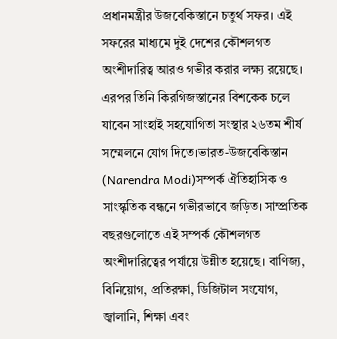প্রধানমন্ত্রীর উজবেকিস্তানে চতুর্থ সফর। এই সফরের মাধ্যমে দুই দেশের কৌশলগত অংশীদারিত্ব আরও গভীর করার লক্ষ্য রয়েছে।
এরপর তিনি কিরগিজস্তানের বিশকেক চলে যাবেন সাংহাই সহযোগিতা সংস্থার ২৬তম শীর্ষ সম্মেলনে যোগ দিতে।ভারত-উজবেকিস্তান (Narendra Modi)সম্পর্ক ঐতিহাসিক ও সাংস্কৃতিক বন্ধনে গভীরভাবে জড়িত। সাম্প্রতিক বছরগুলোতে এই সম্পর্ক কৌশলগত অংশীদারিত্বের পর্যায়ে উন্নীত হয়েছে। বাণিজ্য, বিনিয়োগ, প্রতিরক্ষা, ডিজিটাল সংযোগ, জ্বালানি, শিক্ষা এবং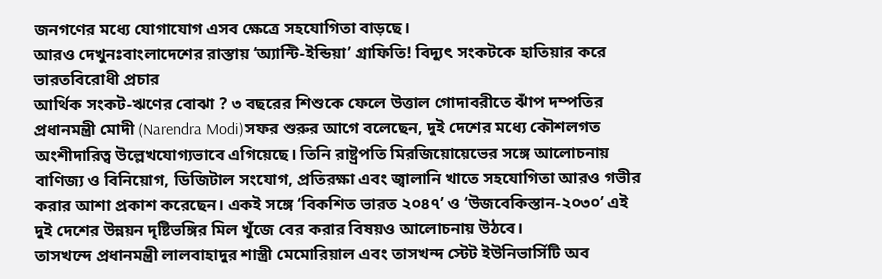জনগণের মধ্যে যোগাযোগ এসব ক্ষেত্রে সহযোগিতা বাড়ছে।
আরও দেখুনঃবাংলাদেশের রাস্তায় ‘অ্যান্টি-ইন্ডিয়া’ গ্রাফিতি! বিদ্যুৎ সংকটকে হাতিয়ার করে ভারতবিরোধী প্রচার
আর্থিক সংকট-ঋণের বোঝা ? ৩ বছরের শিশুকে ফেলে উত্তাল গোদাবরীতে ঝাঁপ দম্পতির
প্রধানমন্ত্রী মোদী (Narendra Modi)সফর শুরুর আগে বলেছেন, দুই দেশের মধ্যে কৌশলগত অংশীদারিত্ব উল্লেখযোগ্যভাবে এগিয়েছে। তিনি রাষ্ট্রপতি মিরজিয়োয়েভের সঙ্গে আলোচনায় বাণিজ্য ও বিনিয়োগ, ডিজিটাল সংযোগ, প্রতিরক্ষা এবং জ্বালানি খাতে সহযোগিতা আরও গভীর করার আশা প্রকাশ করেছেন। একই সঙ্গে ‘বিকশিত ভারত ২০৪৭’ ও ‘উজবেকিস্তান-২০৩০’ এই দুই দেশের উন্নয়ন দৃষ্টিভঙ্গির মিল খুঁজে বের করার বিষয়ও আলোচনায় উঠবে।
তাসখন্দে প্রধানমন্ত্রী লালবাহাদুর শাস্ত্রী মেমোরিয়াল এবং তাসখন্দ স্টেট ইউনিভার্সিটি অব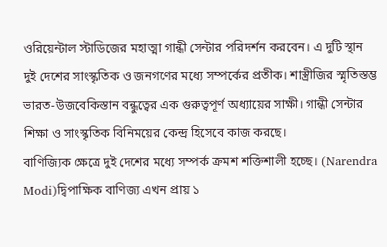ওরিয়েন্টাল স্টাডিজের মহাত্মা গান্ধী সেন্টার পরিদর্শন করবেন। এ দুটি স্থান দুই দেশের সাংস্কৃতিক ও জনগণের মধ্যে সম্পর্কের প্রতীক। শাস্ত্রীজির স্মৃতিস্তম্ভ ভারত-উজবেকিস্তান বন্ধুত্বের এক গুরুত্বপূর্ণ অধ্যায়ের সাক্ষী। গান্ধী সেন্টার শিক্ষা ও সাংস্কৃতিক বিনিময়ের কেন্দ্র হিসেবে কাজ করছে।
বাণিজ্যিক ক্ষেত্রে দুই দেশের মধ্যে সম্পর্ক ক্রমশ শক্তিশালী হচ্ছে। (Narendra Modi)দ্বিপাক্ষিক বাণিজ্য এখন প্রায় ১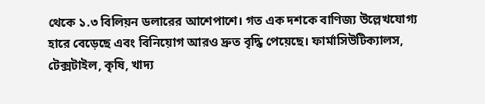থেকে ১.৩ বিলিয়ন ডলারের আশেপাশে। গত এক দশকে বাণিজ্য উল্লেখযোগ্য হারে বেড়েছে এবং বিনিয়োগ আরও দ্রুত বৃদ্ধি পেয়েছে। ফার্মাসিউটিক্যালস, টেক্সটাইল, কৃষি, খাদ্য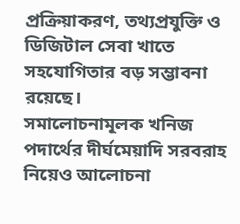প্রক্রিয়াকরণ, তথ্যপ্রযুক্তি ও ডিজিটাল সেবা খাতে সহযোগিতার বড় সম্ভাবনা রয়েছে।
সমালোচনামূলক খনিজ পদার্থের দীর্ঘমেয়াদি সরবরাহ নিয়েও আলোচনা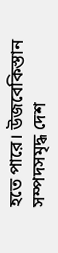হতে পারে। উজবেকিস্তান সম্পদসমৃদ্ধ দেশ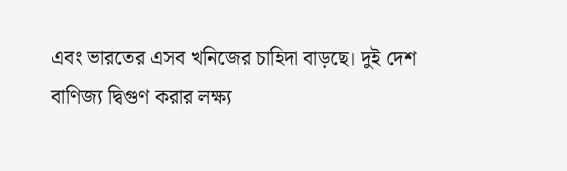এবং ভারতের এসব খনিজের চাহিদা বাড়ছে। দুই দেশ বাণিজ্য দ্বিগুণ করার লক্ষ্য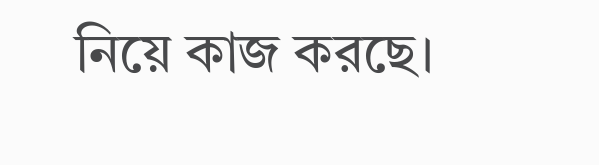নিয়ে কাজ করছে।